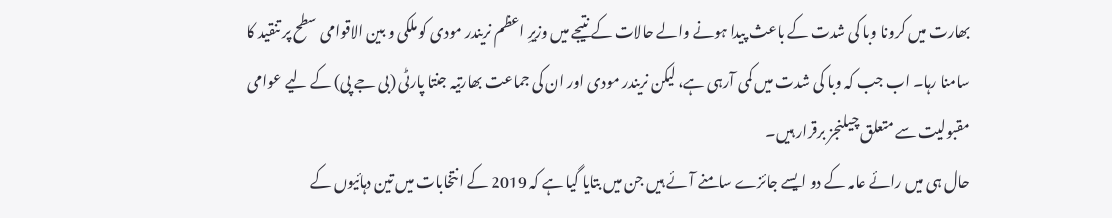بھارت میں کرونا وبا کی شدت کے باعث پیدا ہونے والے حالات کے نتیجے میں وزیرِ اعظم نریندر مودی کو ملکی و بین الاقوامی سطح پر تنقید کا سامنا رہا۔ اب جب کہ وبا کی شدت میں کمی آرہی ہے، لیکن نریندر مودی اور ان کی جماعت بھارتیہ جنتا پارٹی (بی جے پی) کے لیے عوامی مقبولیت سے متعلق چیلنجز برقرار ہیں۔
حال ہی میں رائے عامہ کے دو ایسے جائزے سامنے آئے ہیں جن میں بتایا گیا ہے کہ 2019 کے انتخابات میں تین دہائیوں کے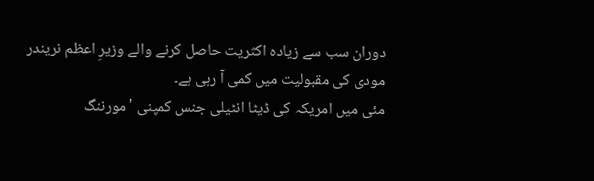دوران سب سے زیادہ اکثریت حاصل کرنے والے وزیرِ اعظم نریندر مودی کی مقبولیت میں کمی آ رہی ہے۔
مئی میں امریکہ کی ڈیٹا انٹیلی جنس کمپنی 'مورننگ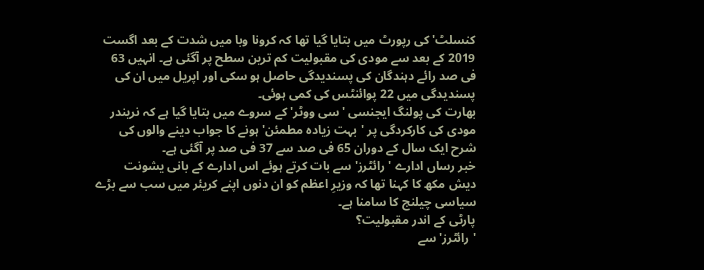کنسلٹ' کی رپورٹ میں بتایا گیا تھا کہ کرونا وبا میں شدت کے بعد اگست 2019 کے بعد سے مودی کی مقبولیت کم ترین سطح پر آگئی ہے۔ انہیں 63 فی صد رائے دہندگان کی پسندیدگی حاصل ہو سکی اور اپریل میں ان کی پسندیدگی میں 22 پوائنٹس کی کمی ہوئی۔
بھارت کی پولنگ ایجنسی 'سی ووٹر' کے سروے میں بتایا گیا ہے کہ نریندر مودی کی کارکردگی پر 'بہت زیادہ مطمئن' ہونے کا جواب دینے والوں کی شرح ایک سال کے دوران 65 فی صد سے 37 فی صد پر آگئی ہے۔
خبر رساں ادارے 'رائٹرز' سے بات کرتے ہوئے اس ادارے کے بانی یشونت دیش مکھ کا کہنا تھا کہ وزیرِ اعظم کو ان دنوں اپنے کریئر میں سب سے بڑے سیاسی چیلنج کا سامنا ہے۔
پارٹی کے اندر مقبولیت؟
'رائٹرز' سے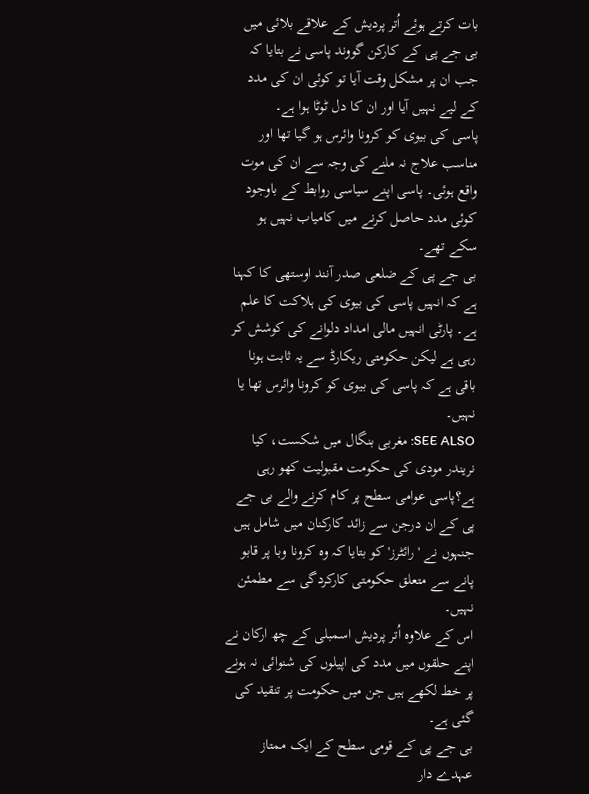بات کرتے ہوئے اُتر پردیش کے علاقے بلائی میں بی جے پی کے کارکن گووند پاسی نے بتایا کہ جب ان پر مشکل وقت آیا تو کوئی ان کی مدد کے لیے نہیں آیا اور ان کا دل ٹوٹا ہوا ہے۔
پاسی کی بیوی کو کرونا وائرس ہو گیا تھا اور مناسب علاج نہ ملنے کی وجہ سے ان کی موت واقع ہوئی۔ پاسی اپنے سیاسی روابط کے باوجود کوئی مدد حاصل کرنے میں کامیاب نہیں ہو سکے تھے۔
بی جے پی کے ضلعی صدر آنند اوستھی کا کہنا ہے کہ انہیں پاسی کی بیوی کی ہلاکت کا علم ہے۔ پارٹی انہیں مالی امداد دلوانے کی کوشش کر رہی ہے لیکن حکومتی ریکارڈ سے یہ ثابت ہونا باقی ہے کہ پاسی کی بیوی کو کرونا وائرس تھا یا نہیں۔
SEE ALSO: مغربی بنگال میں شکست، کیا نریندر مودی کی حکومت مقبولیت کھو رہی ہے؟پاسی عوامی سطح پر کام کرنے والے بی جے پی کے ان درجن سے زائد کارکنان میں شامل ہیں جنہوں نے 'رائٹرز' کو بتایا کہ وہ کرونا وبا پر قابو پانے سے متعلق حکومتی کارکردگی سے مطمئن نہیں۔
اس کے علاوہ اُتر پردیش اسمبلی کے چھ ارکان نے اپنے حلقوں میں مدد کی اپیلوں کی شنوائی نہ ہونے پر خط لکھے ہیں جن میں حکومت پر تنقید کی گئی ہے۔
بی جے پی کے قومی سطح کے ایک ممتاز عہدے دار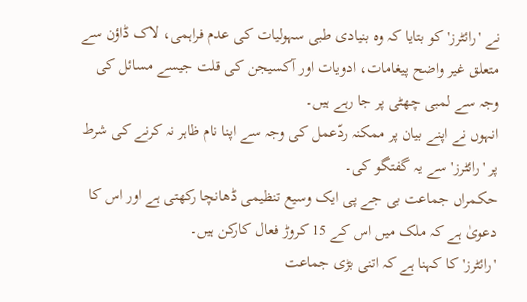نے 'رائٹرز' کو بتایا کہ وہ بنیادی طبی سہولیات کی عدم فراہمی، لاک ڈاؤن سے متعلق غیر واضح پیغامات، ادویات اور آکسیجن کی قلت جیسے مسائل کی وجہ سے لمبی چھٹی پر جا رہے ہیں۔
انہوں نے اپنے بیان پر ممکنہ ردّعمل کی وجہ سے اپنا نام ظاہر نہ کرنے کی شرط پر 'رائٹرز' سے یہ گفتگو کی۔
حکمراں جماعت بی جے پی ایک وسیع تنظیمی ڈھانچا رکھتی ہے اور اس کا دعویٰ ہے کہ ملک میں اس کے 15 کروڑ فعال کارکن ہیں۔
'رائٹرز' کا کہنا ہے کہ اتنی بڑی جماعت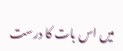میں اس بات کا درست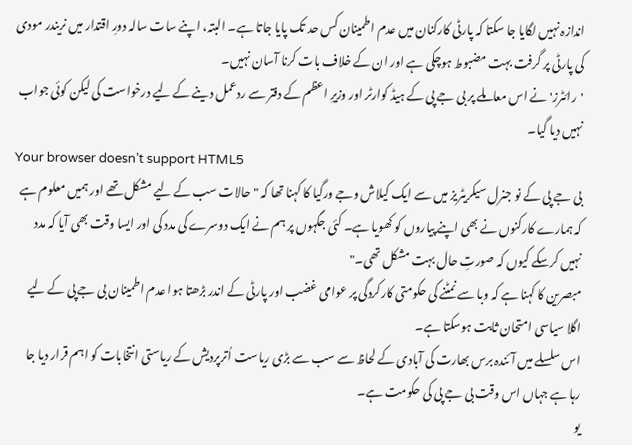اندازہ نہیں لگایا جا سکتا کہ پارٹی کارکنان میں عدم اطمینان کس حد تک پایا جاتا ہے۔ البتہ، اپنے سات سالہ دورِ اقتدار میں نریندر مودی کی پارٹی پر گرفت بہت مضبوط ہوچکی ہے اور ان کے خلاف بات کرنا آسان نہیں۔
'رائٹرز' نے اس معاملے پر بی جے پی کے ہیڈ کوارٹر اور وزیرِ اعظم کے دفتر سے ردعمل دینے کے لیے درخواست کی لیکن کوئی جواب نہیں دیا گیا۔
Your browser doesn’t support HTML5
بی جے پی کے نو جنرل سیکریٹریز میں سے ایک کیلاش وجے ورگیا کا کہنا تھا کہ "حالات سب کے لیے مشکل تھے اور ہمیں معلوم ہے کہ ہمارے کارکنوں نے بھی اپنے پیاروں کو کھویا ہے۔ کئی جگہوں پر ہم نے ایک دوسرے کی مدد کی اور ایسا وقت بھی آیا کہ مدد نہیں کرسکے کیوں کہ صورتِ حال بہت مشکل تھی۔"
مبصرین کا کہنا ہے کہ وبا سے نمٹنے کی حکومتی کارکردگی پر عوامی غضب اور پارٹی کے اندر بڑھتا ہوا عدم اطمینان بی جے پی کے لیے اگلا سیاسی امتحان ثابت ہوسکتا ہے۔
اس سلسلے میں آئندہ برس بھارت کی آبادی کے لحاظ سے سب سے بڑی ریاست اُترپردیش کے ریاستی انتخابات کو اہم قرار دیا جا رہا ہے جہاں اس وقت بی جے پی کی حکومت ہے۔
یو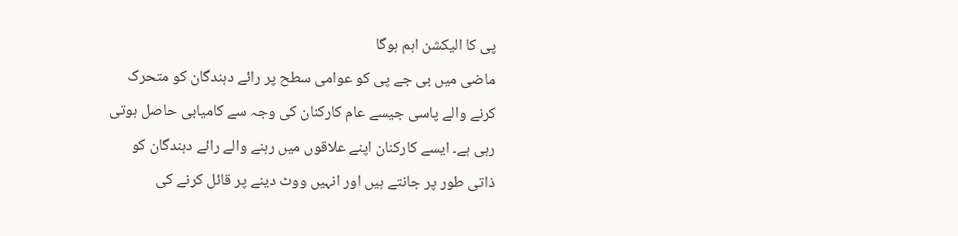پی کا الیکشن اہم ہوگا
ماضی میں بی جے پی کو عوامی سطح پر رائے دہندگان کو متحرک کرنے والے پاسی جیسے عام کارکنان کی وجہ سے کامیابی حاصل ہوتی رہی ہے۔ ایسے کارکنان اپنے علاقوں میں رہنے والے رائے دہندگان کو ذاتی طور پر جانتے ہیں اور انہیں ووٹ دینے پر قائل کرنے کی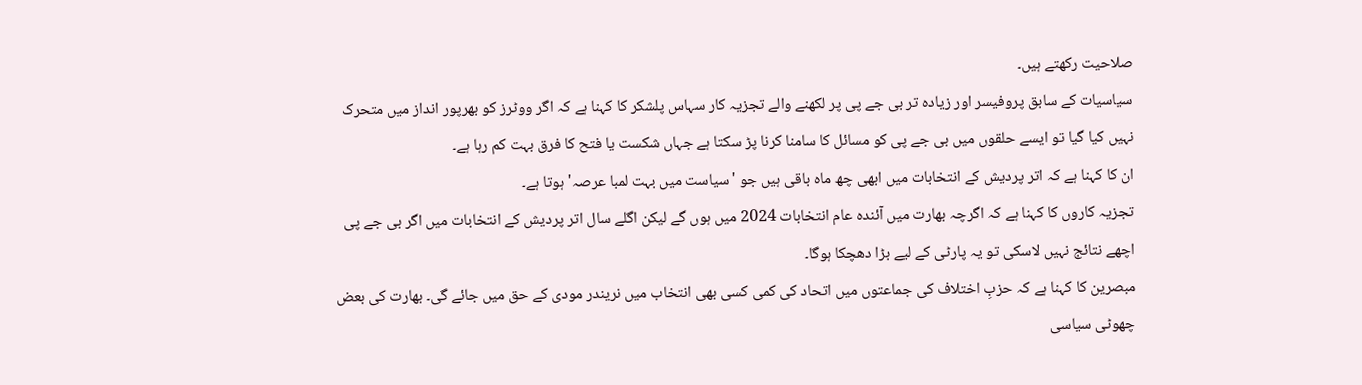صلاحیت رکھتے ہیں۔
سیاسیات کے سابق پروفیسر اور زیادہ تر بی جے پی پر لکھنے والے تجزیہ کار سہاس پلشکر کا کہنا ہے کہ اگر ووٹرز کو بھرپور انداز میں متحرک نہیں کیا گیا تو ایسے حلقوں میں بی جے پی کو مسائل کا سامنا کرنا پڑ سکتا ہے جہاں شکست یا فتح کا فرق بہت کم رہا ہے۔
ان کا کہنا ہے کہ اتر پردیش کے انتخابات میں ابھی چھ ماہ باقی ہیں جو 'سیاست میں بہت لمبا عرصہ' ہوتا ہے۔
تجزیہ کاروں کا کہنا ہے کہ اگرچہ بھارت میں آئندہ عام انتخابات 2024 میں ہوں گے لیکن اگلے سال اتر پردیش کے انتخابات میں اگر بی جے پی اچھے نتائج نہیں لاسکی تو یہ پارٹی کے لیے بڑا دھچکا ہوگا۔
مبصرین کا کہنا ہے کہ حزبِ اختلاف کی جماعتوں میں اتحاد کی کمی کسی بھی انتخاب میں نریندر مودی کے حق میں جائے گی۔ بھارت کی بعض چھوٹی سیاسی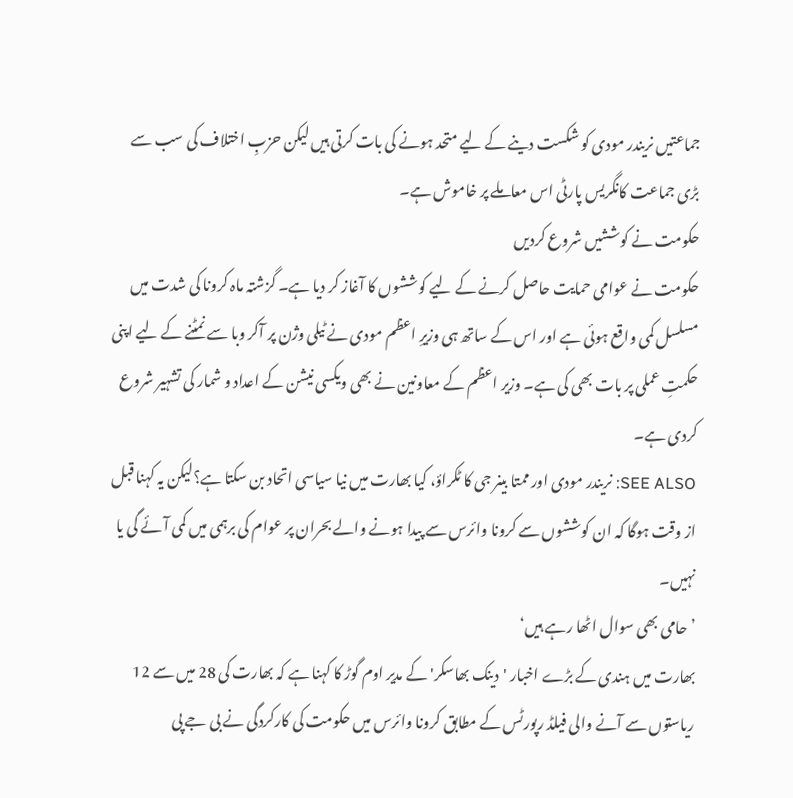جماعتیں نریندر مودی کو شکست دینے کے لیے متحد ہونے کی بات کرتی ہیں لیکن حزبِ اختلاف کی سب سے بڑی جماعت کانگریس پارٹی اس معاملے پر خاموش ہے۔
حکومت نے کوششیں شروع کردیں
حکومت نے عوامی حمایت حاصل کرنے کے لیے کوششوں کا آغاز کر دیا ہے۔ گزشتہ ماہ کرونا کی شدت میں مسلسل کمی واقع ہوئی ہے اور اس کے ساتھ ہی وزیرِ اعظم مودی نے ٹیلی وژن پر آکر وبا سے نمٹنے کے لیے اپنی حکمتِ عملی پر بات بھی کی ہے۔ وزیر اعظم کے معاونین نے بھی ویکسی نیشن کے اعداد و شمار کی تشہیر شروع کردی ہے۔
SEE ALSO: نریندر مودی اور ممتا بینر جی کا ٹکراؤ، کیا بھارت میں نیا سیاسی اتحاد بن سکتا ہے؟لیکن یہ کہنا قبل از وقت ہوگا کہ ان کوششوں سے کرونا وائرس سے پیدا ہونے والے بحران پر عوام کی برہمی میں کمی آئے گی یا نہیں۔
’حامی بھی سوال اٹھا رہے ہیں‘
بھارت میں ہندی کے بڑے اخبار 'دینک بھاسکر' کے مدیر اوم گوڑ کا کہنا ہے کہ بھارت کی 28 میں سے 12 ریاستوں سے آنے والی فیلڈ رپورٹس کے مطابق کرونا وائرس میں حکومت کی کارکردگی نے بی جے پی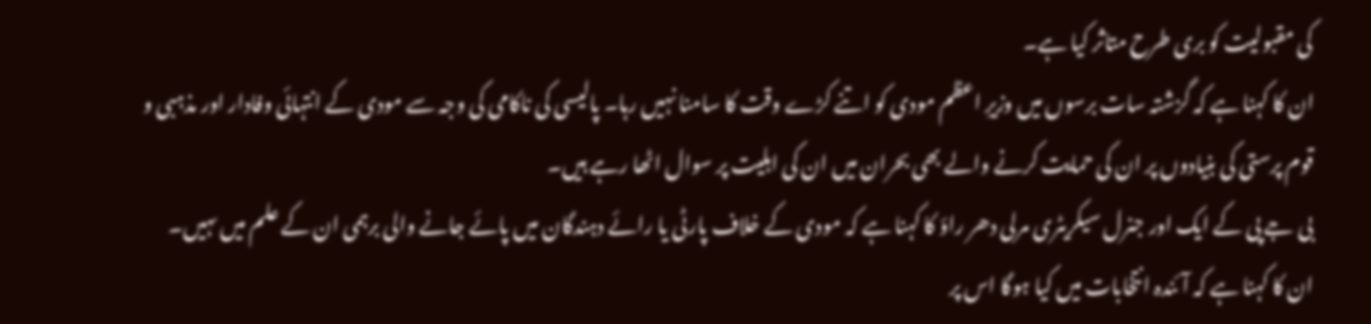کی مقبولیت کو بری طرح متاثر کیا ہے۔
ان کا کہنا ہے کہ گزشتہ سات برسوں میں وزیرِ اعظم مودی کو اتنے کڑے وقت کا سامنا نہیں رہا۔ پالیسی کی ناکامی کی وجہ سے مودی کے انتہائی وفادار اور مذہبی و قوم پرستی کی بنیادوں پر ان کی حمایت کرنے والے بھی بحران میں ان کی اہلیت پر سوال اٹھا رہے ہیں۔
بی جے پی کے ایک اور جنرل سیکریٹری مرلی دھر راؤ کا کہنا ہے کہ مودی کے خلاف پارٹی یا رائے دہندگان میں پائے جانے والی برہمی ان کے علم میں ںہیں۔
ان کا کہنا ہے کہ آئندہ انتخابات میں کیا ہوگا اس پر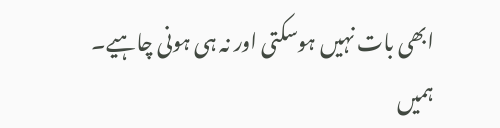ابھی بات نہیں ہوسکتی اور نہ ہی ہونی چاہیے۔ ہمیں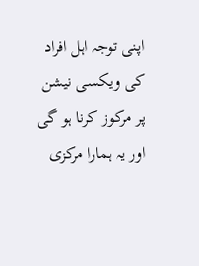اپنی توجہ اہل افراد کی ویکسی نیشن پر مرکوز کرنا ہو گی اور یہ ہمارا مرکزی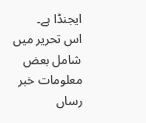ایجنڈا ہے۔
اس تحریر میں شامل بعض معلومات خبر رساں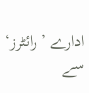ادارے ’رائٹرز‘ سے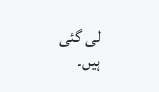لی گئی ہیں۔